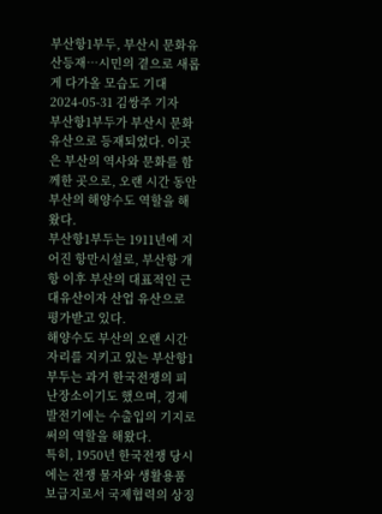부산항1부두, 부산시 문화유산등재…시민의 곁으로 새롭게 다가올 모습도 기대
2024-05-31 김쌍주 기자
부산항1부두가 부산시 문화유산으로 등재되었다. 이곳은 부산의 역사와 문화를 함께한 곳으로, 오랜 시간 동안 부산의 해양수도 역할을 해왔다.
부산항1부두는 1911년에 지어진 항만시설로, 부산항 개항 이후 부산의 대표적인 근대유산이자 산업 유산으로 평가받고 있다.
해양수도 부산의 오랜 시간 자리를 지키고 있는 부산항1부두는 과거 한국전쟁의 피난장소이기도 했으며, 경제 발전기에는 수출입의 기지로써의 역할을 해왔다.
특히, 1950년 한국전쟁 당시에는 전쟁 물자와 생활용품 보급지로서 국제협력의 상징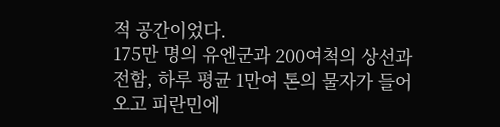적 공간이었다.
175만 명의 유엔군과 200여척의 상선과 전함, 하루 평균 1만여 톤의 물자가 들어오고 피란민에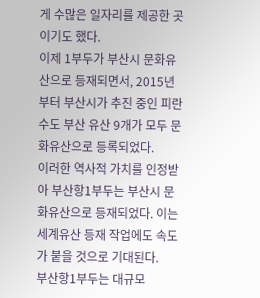게 수많은 일자리를 제공한 곳이기도 했다.
이제 1부두가 부산시 문화유산으로 등재되면서, 2015년부터 부산시가 추진 중인 피란수도 부산 유산 9개가 모두 문화유산으로 등록되었다.
이러한 역사적 가치를 인정받아 부산항1부두는 부산시 문화유산으로 등재되었다. 이는 세계유산 등재 작업에도 속도가 붙을 것으로 기대된다.
부산항1부두는 대규모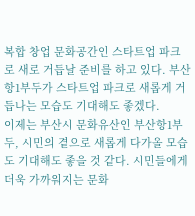복합 창업 문화공간인 스타트업 파크로 새로 거듭날 준비를 하고 있다. 부산항1부두가 스타트업 파크로 새롭게 거듭나는 모습도 기대해도 좋겠다.
이제는 부산시 문화유산인 부산항1부두, 시민의 곁으로 새롭게 다가올 모습도 기대해도 좋을 것 같다. 시민들에게 더욱 가까워지는 문화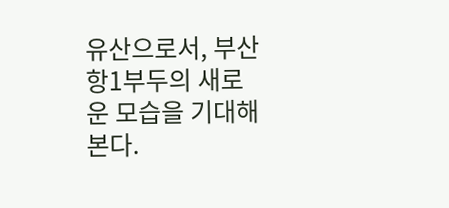유산으로서, 부산항1부두의 새로운 모습을 기대해본다.